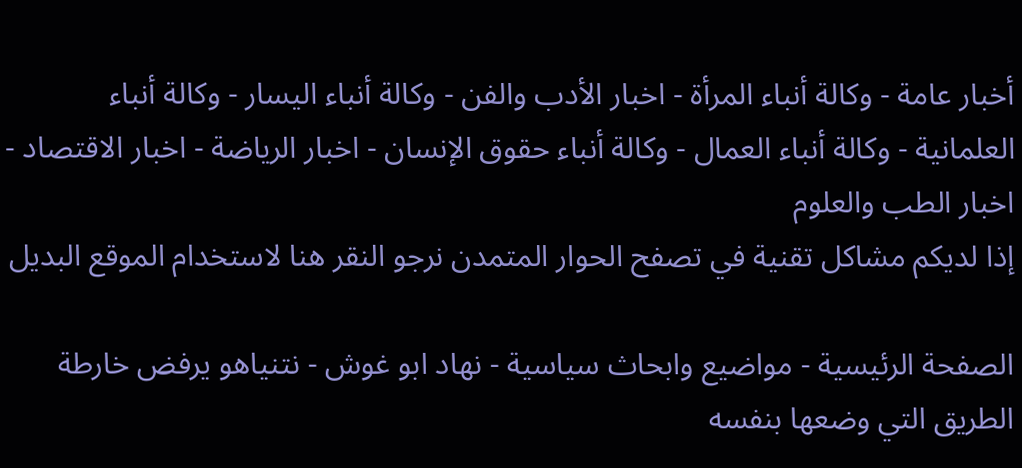أخبار عامة - وكالة أنباء المرأة - اخبار الأدب والفن - وكالة أنباء اليسار - وكالة أنباء العلمانية - وكالة أنباء العمال - وكالة أنباء حقوق الإنسان - اخبار الرياضة - اخبار الاقتصاد - اخبار الطب والعلوم
إذا لديكم مشاكل تقنية في تصفح الحوار المتمدن نرجو النقر هنا لاستخدام الموقع البديل

الصفحة الرئيسية - مواضيع وابحاث سياسية - نهاد ابو غوش - نتنياهو يرفض خارطة الطريق التي وضعها بنفسه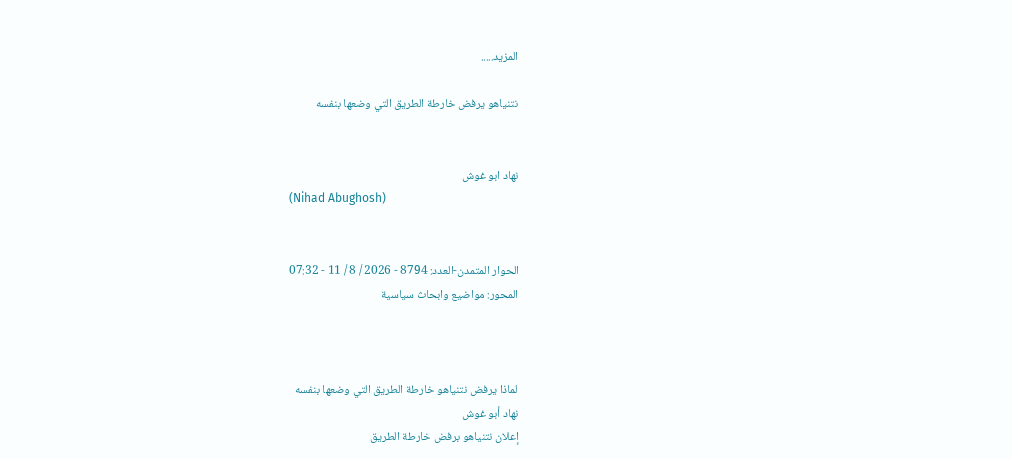المزيد.....

نتنياهو يرفض خارطة الطريق التي وضعها بنفسه


نهاد ابو غوش
(Nihad Abughosh)


الحوار المتمدن-العدد: 8794 - 2026 / 8 / 11 - 07:32
المحور: مواضيع وابحاث سياسية



لماذا يرفض نتنياهو خارطة الطريق التي وضعها بنفسه
نهاد أبو غوش
إعلان نتنياهو برفض خارطة الطريق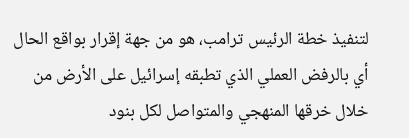لتنفيذ خطة الرئيس ترامب، هو من جهة إقرار بواقع الحال أي بالرفض العملي الذي تطبقه إسرائيل على الأرض من خلال خرقها المنهجي والمتواصل لكل بنود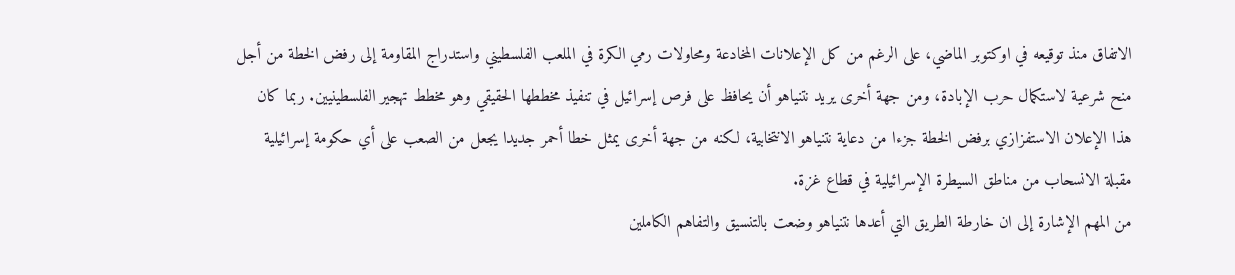الاتفاق منذ توقيعه في اوكتوبر الماضي، على الرغم من كل الإعلانات المخادعة ومحاولات رمي الكرة في الملعب الفلسطيني واستدراج المقاومة إلى رفض الخطة من أجل منح شرعية لاستكمال حرب الإبادة، ومن جهة أخرى يريد نتنياهو أن يحافظ على فرص إسرائيل في تنفيذ مخططها الحقيقي وهو مخطط تهجير الفلسطينيين. ربما كان هذا الإعلان الاستفزازي برفض الخطة جزءا من دعاية نتنياهو الانتخابية، لكنه من جهة أخرى يمثل خطا أحمر جديدا يجعل من الصعب على أي حكومة إسرائيلية مقبلة الانسحاب من مناطق السيطرة الإسرائيلية في قطاع غزة.
من المهم الإشارة إلى ان خارطة الطريق التي أعدها نتنياهو وضعت بالتنسيق والتفاهم الكاملين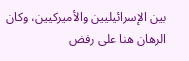بين الإسرائيليين والأميركيين، وكان الرهان هنا على رفض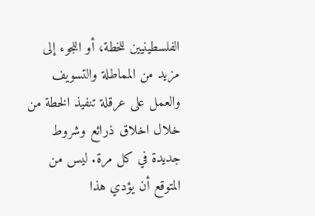الفلسطينيين للخطة، أو اللجوء إلى مزيد من المماطلة والتسويف والعمل على عرقلة تنفيذ الخطة من خلال اخلاق ذرائع وشروط جديدة في كل مرة. ليس من المتوقع أن يؤدي هذا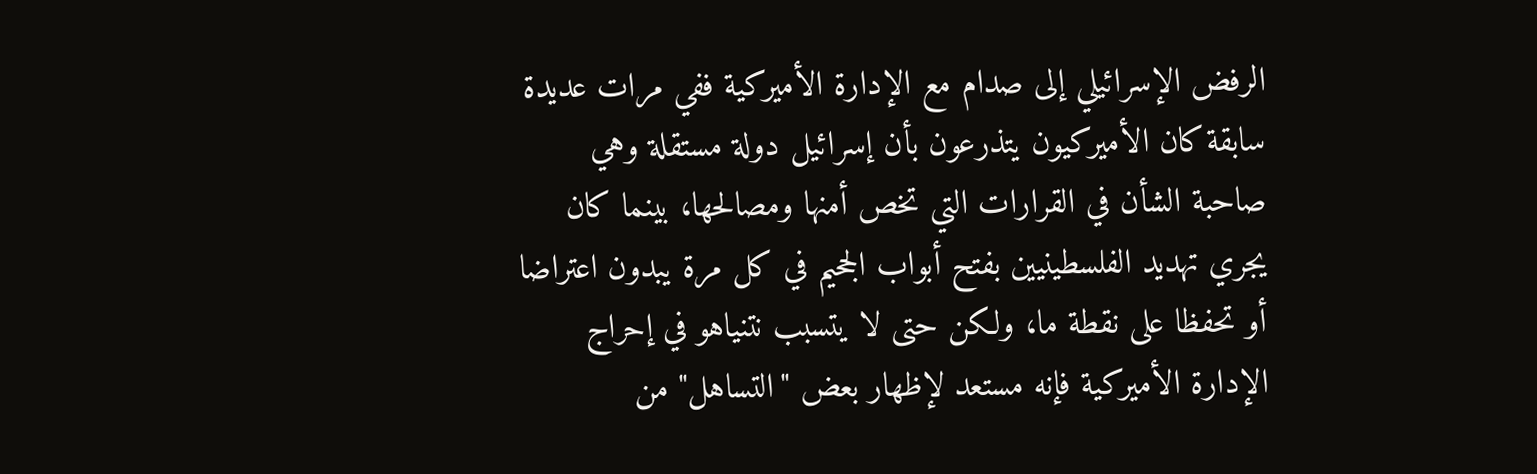الرفض الإسرائيلي إلى صدام مع الإدارة الأميركية ففي مرات عديدة سابقة كان الأميركيون يتذرعون بأن إسرائيل دولة مستقلة وهي صاحبة الشأن في القرارات التي تخص أمنها ومصالحها، بينما كان يجري تهديد الفلسطينيين بفتح أبواب الجحيم في كل مرة يبدون اعتراضا أو تحفظا على نقطة ما، ولكن حتى لا يتسبب نتنياهو في إحراج الإدارة الأميركية فإنه مستعد لإظهار بعض "التساهل" من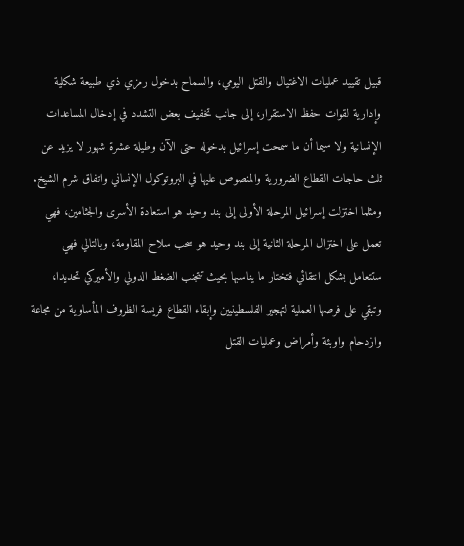قبيل تقييد عمليات الاغتيال والقتل اليومي، والسماح بدخول رمزي ذي طبيعة شكلية وإدارية لقوات حفظ الاستقرار، إلى جانب تخفيف بعض التشدد في إدخال المساعدات الإنسانية ولا سيما أن ما سمحت إسرائيل بدخوله حتى الآن وطيلة عشرة شهور لا يزيد عن ثلث حاجات القطاع الضرورية والمنصوص عليها في البروتوكول الإنساني واتفاق شرم الشيخ.
ومثلما اختزلت إسرائيل المرحلة الأولى إلى بند وحيد هو استعادة الأسرى والجثامين، فهي تعمل على اختزال المرحلة الثانية إلى بند وحيد هو سحب سلاح المقاومة، وبالتالي فهي ستتعامل بشكل انتقائي فتختار ما يناسبها بحيث تتجنب الضغط الدولي والأميركي تحديدا، وتبقي على فرصها العملية لتهجير الفلسطينيين وإبقاء القطاع فريسة الظروف المأساوية من مجاعة وازدحام واوبئة وأمراض وعمليات القتل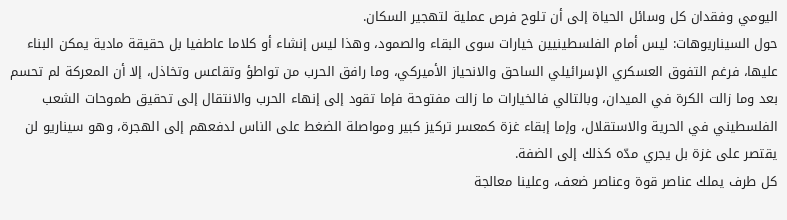اليومي وفقدان كل وسائل الحياة إلى أن تلوح فرص عملية لتهجير السكان.
حول السيناريوهات: ليس أمام الفلسطينيين خيارات سوى البقاء والصمود، وهذا ليس إنشاء أو كلاما عاطفيا بل حقيقة مادية يمكن البناء عليها، فرغم التفوق العسكري الإسرائيلي الساحق والانحياز الأميركي، وما رافق الحرب من تواطؤ وتقاعس وتخاذل، إلا أن المعركة لم تحسم بعد وما زالت الكرة في الميدان، وبالتالي فالخيارات ما زالت مفتوحة فإما تقود إلى إنهاء الحرب والانتقال إلى تحقيق طموحات الشعب الفلسطيني في الحرية والاستقلال، وإما إبقاء غزة كمعسر تركيز كبير ومواصلة الضغط على الناس لدفعهم إلى الهجرة، وهو سيناريو لن يقتصر على غزة بل يجري مدّه كذلك إلى الضفة.
كل طرف يملك عناصر قوة وعناصر ضعف، وعلينا معالجة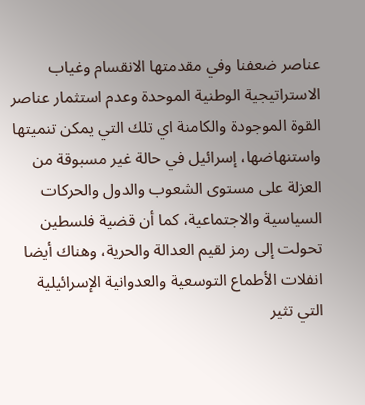عناصر ضعفنا وفي مقدمتها الانقسام وغياب الاستراتيجية الوطنية الموحدة وعدم استثمار عناصر القوة الموجودة والكامنة اي تلك التي يمكن تنميتها واستنهاضها، إسرائيل في حالة غير مسبوقة من العزلة على مستوى الشعوب والدول والحركات السياسية والاجتماعية، كما أن قضية فلسطين تحولت إلى رمز لقيم العدالة والحرية، وهناك أيضا انفلات الأطماع التوسعية والعدوانية الإسرائيلية التي تثير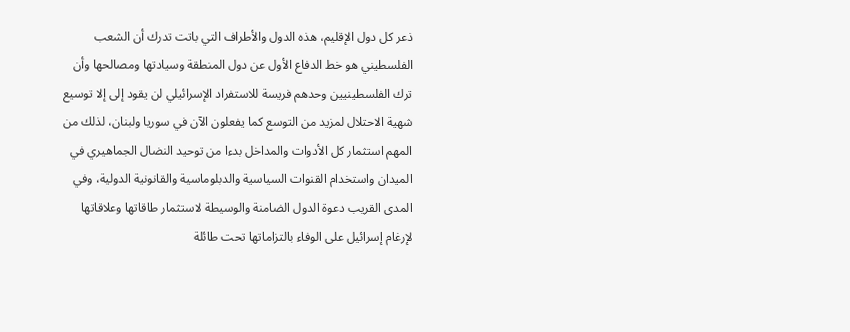ذعر كل دول الإقليم، هذه الدول والأطراف التي باتت تدرك أن الشعب الفلسطيني هو خط الدفاع الأول عن دول المنطقة وسيادتها ومصالحها وأن ترك الفلسطينيين وحدهم فريسة للاستفراد الإسرائيلي لن يقود إلى إلا توسيع شهية الاحتلال لمزيد من التوسع كما يفعلون الآن في سوريا ولبنان، لذلك من المهم استثمار كل الأدوات والمداخل بدءا من توحيد النضال الجماهيري في الميدان واستخدام القنوات السياسية والدبلوماسية والقانونية الدولية، وفي المدى القريب دعوة الدول الضامنة والوسيطة لاستثمار طاقاتها وعلاقاتها لإرغام إسرائيل على الوفاء بالتزاماتها تحت طائلة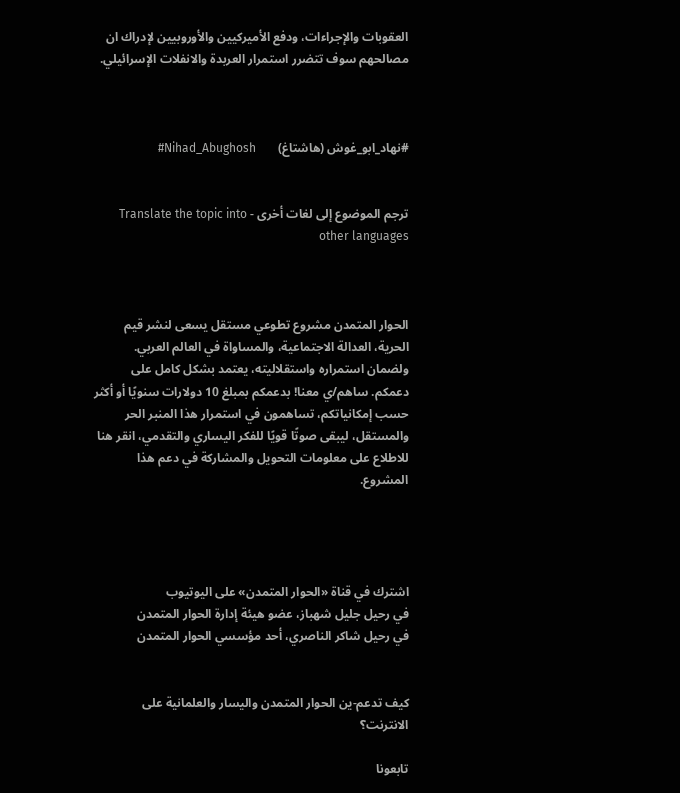العقوبات والإجراءات، ودفع الأميركيين والأوروبيين لإدراك ان مصالحهم سوف تتضرر استمرار العربدة والانفلات الإسرائيلي.



#نهاد_ابو_غوش (هاشتاغ)       Nihad_Abughosh#


ترجم الموضوع إلى لغات أخرى - Translate the topic into other languages



الحوار المتمدن مشروع تطوعي مستقل يسعى لنشر قيم الحرية، العدالة الاجتماعية، والمساواة في العالم العربي. ولضمان استمراره واستقلاليته، يعتمد بشكل كامل على دعمكم. ساهم/ي معنا! بدعمكم بمبلغ 10 دولارات سنويًا أو أكثر حسب إمكانياتكم، تساهمون في استمرار هذا المنبر الحر والمستقل، ليبقى صوتًا قويًا للفكر اليساري والتقدمي، انقر هنا للاطلاع على معلومات التحويل والمشاركة في دعم هذا المشروع.




اشترك في قناة «الحوار المتمدن» على اليوتيوب
في رحيل جليل شهباز، عضو هيئة إدارة الحوار المتمدن
في رحيل شاكر الناصري، أحد مؤسسي الحوار المتمدن


كيف تدعم-ين الحوار المتمدن واليسار والعلمانية على الانترنت؟

تابعونا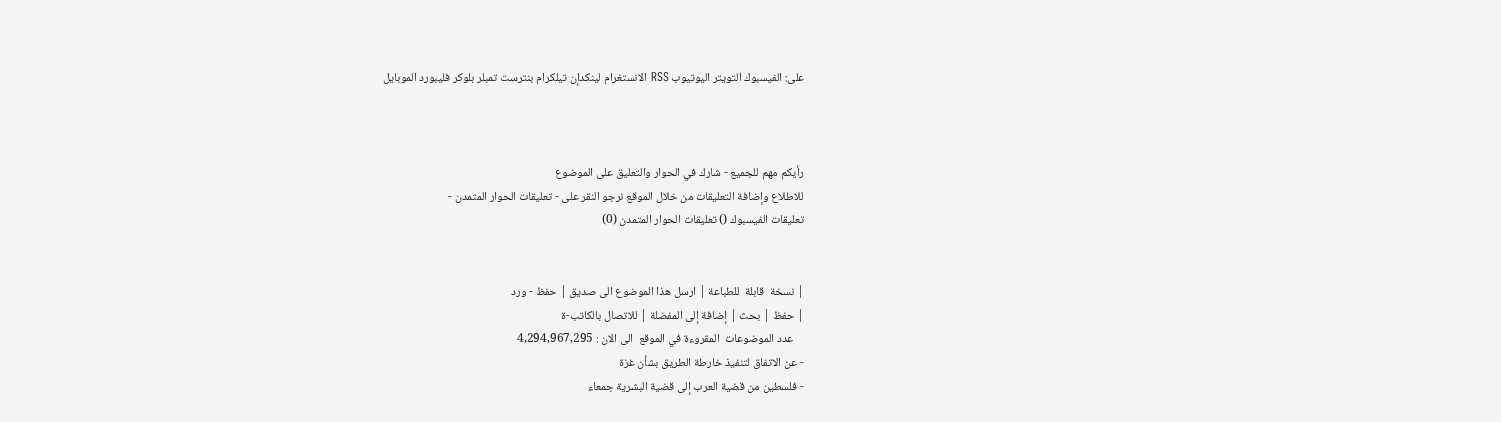على: الفيسبوك التويتر اليوتيوب RSS الانستغرام لينكدإن تيلكرام بنترست تمبلر بلوكر فليبورد الموبايل



رأيكم مهم للجميع - شارك في الحوار والتعليق على الموضوع
للاطلاع وإضافة التعليقات من خلال الموقع نرجو النقر على - تعليقات الحوار المتمدن -
تعليقات الفيسبوك () تعليقات الحوار المتمدن (0)


| نسخة  قابلة  للطباعة | ارسل هذا الموضوع الى صديق | حفظ - ورد
| حفظ | بحث | إضافة إلى المفضلة | للاتصال بالكاتب-ة
    عدد الموضوعات  المقروءة في الموقع  الى الان : 4,294,967,295
- عن الاتفاق لتنفيذ خارطة الطريق بشأن غزة
- فلسطين من قضية العرب إلى قضية البشرية جمعاء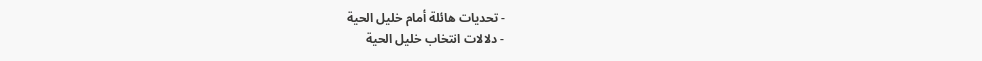- تحديات هائلة أمام خليل الحية
- دلالات انتخاب خليل الحية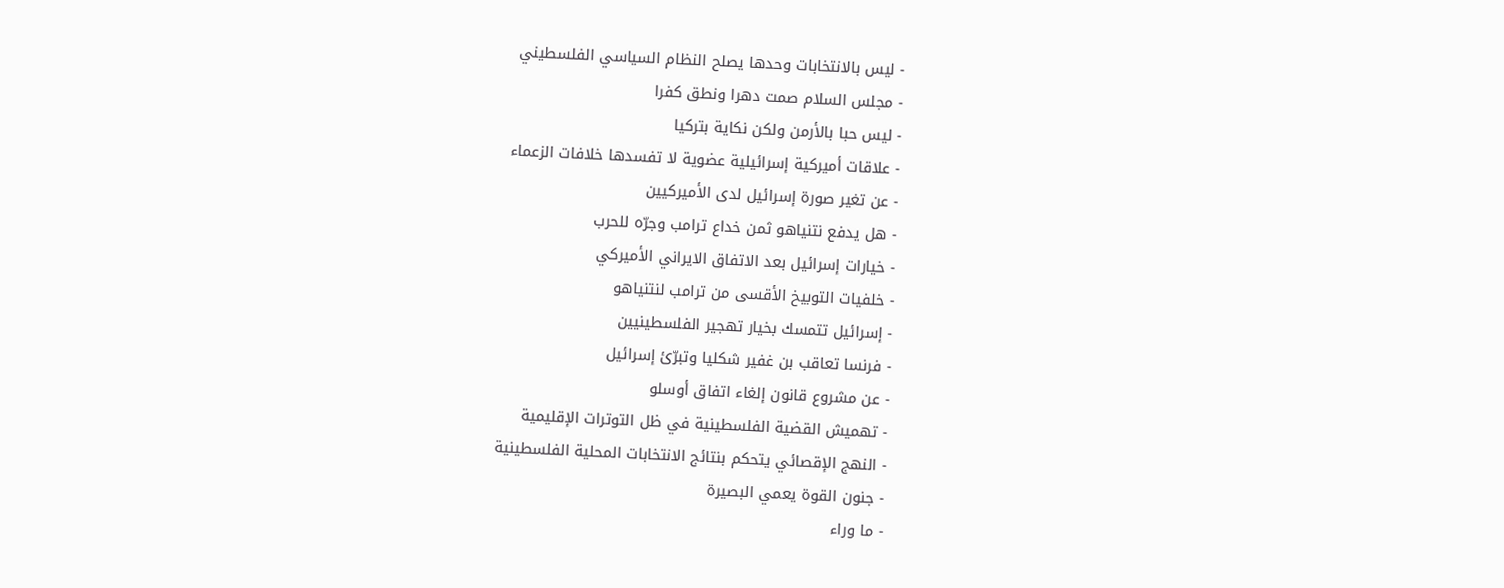- ليس بالانتخابات وحدها يصلح النظام السياسي الفلسطيني
- مجلس السلام صمت دهرا ونطق كفرا
- ليس حبا بالأرمن ولكن نكاية بتركيا
- علاقات أميركية إسرائيلية عضوية لا تفسدها خلافات الزعماء
- عن تغير صورة إسرائيل لدى الأميركيين
- هل يدفع نتنياهو ثمن خداع ترامب وجرّه للحرب
- خيارات إسرائيل بعد الاتفاق الايراني الأميركي
- خلفيات التوبيخ الأقسى من ترامب لنتنياهو
- إسرائيل تتمسك بخيار تهجير الفلسطينيين
- فرنسا تعاقب بن غفير شكليا وتبرّئ إسرائيل
- عن مشروع قانون إلغاء اتفاق أوسلو
- تهميش القضية الفلسطينية في ظل التوترات الإقليمية
- النهج الإقصائي يتحكم بنتائج الانتخابات المحلية الفلسطينية
- جنون القوة يعمي البصيرة
- ما وراء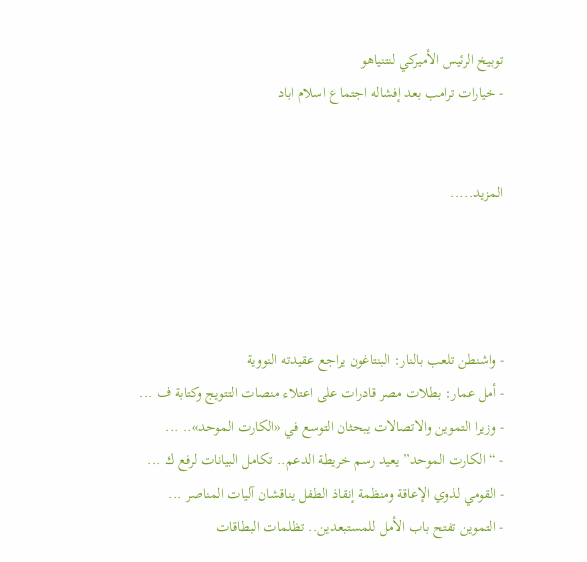توبيخ الرئيس الأميركي لنتنياهو
- خيارات ترامب بعد إفشاله اجتماع اسلام اباد


المزيد.....




- واشنطن تلعب بالنار: البنتاغون يراجع عقيدته النووية
- أمل عمار: بطلات مصر قادرات على اعتلاء منصات التتويج وكتابة ف ...
- وزيرا التموين والاتصالات يبحثان التوسع في «الكارت الموحد».. ...
- “الكارت الموحد” يعيد رسم خريطة الدعم.. تكامل البيانات لرفع ك ...
- القومي لذوي الإعاقة ومنظمة إنقاذ الطفل يناقشان آليات المناصر ...
- التموين تفتح باب الأمل للمستبعدين.. تظلمات البطاقات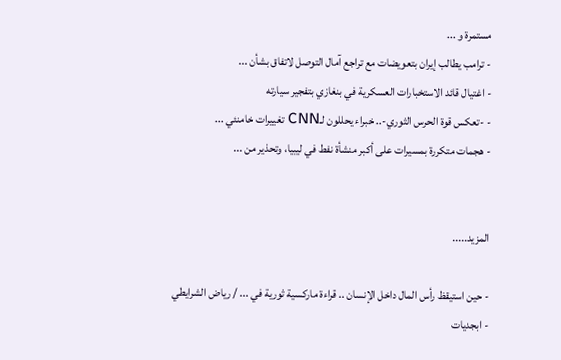مستمرة و ...
- ترامب يطالب إيران بتعويضات مع تراجع آمال التوصل لاتفاق بشأن ...
- اغتيال قائد الاستخبارات العسكرية في بنغازي بتفجير سيارته
- -تعكس قوة الحرس الثوري-.. خبراء يحللون لـCNN تغييرات خامنئي ...
- هجمات متكررة بمسيرات على أكبر منشأة نفط في ليبيا، وتحذير من ...


المزيد.....

- حين استيقظ رأس المال داخل الإنسان .. قراءة ماركسية ثورية في ... / رياض الشرايطي
- ابجديات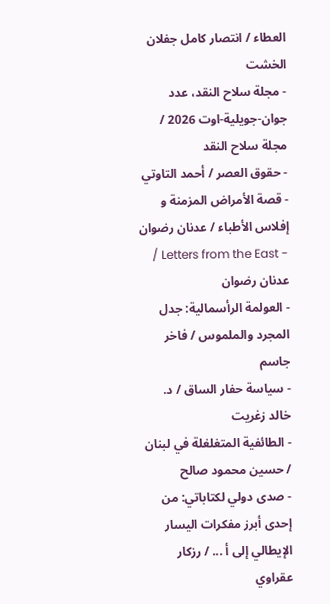العطاء / انتصار كامل جفلان الخشت
- مجلة سلاح النقد، عدد جوان-جويلية-اوت 2026 / مجلة سلاح النقد
- حقوق العصر / أحمد التاوتي
- قصة الأمراض المزمنة و إفلاس الأطباء / عدنان رضوان
- Letters from the East / عدنان رضوان
- العولمة الرأسمالية: جدل المجرد والملموس / فاخر جاسم
- سياسة حفار الساق / د. خالد زغريت
- الطائفية المتغلغلة في لبنان / حسين محمود صالح
- صدى دولي لكتاباتي: من إحدى أبرز مفكرات اليسار الإيطالي إلى أ ... / رزكار عقراوي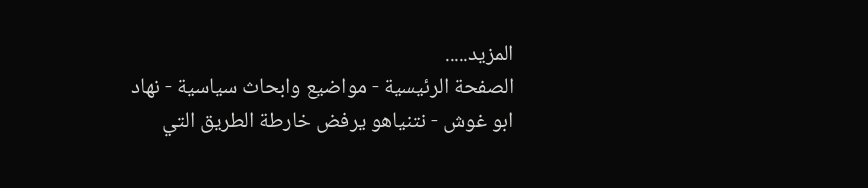المزيد.....
الصفحة الرئيسية - مواضيع وابحاث سياسية - نهاد ابو غوش - نتنياهو يرفض خارطة الطريق التي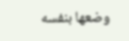وضعها بنفسه